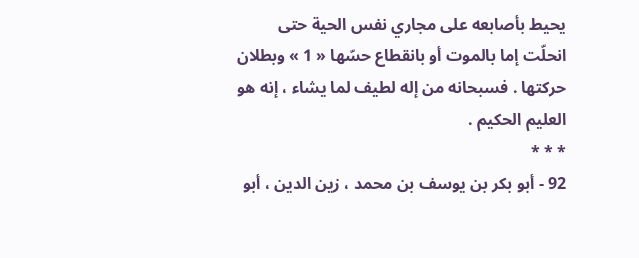يحيط بأصابعه على مجاري نفس الحية حتى انحلّت إما بالموت أو بانقطاع حسّها « 1 » وبطلان حركتها . فسبحانه من إله لطيف لما يشاء ، إنه هو العليم الحكيم .
* * *
92 - أبو بكر بن يوسف بن محمد ، زين الدين ، أبو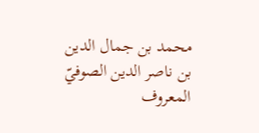محمد بن جمال الدين بن ناصر الدين الصوفيّ المعروف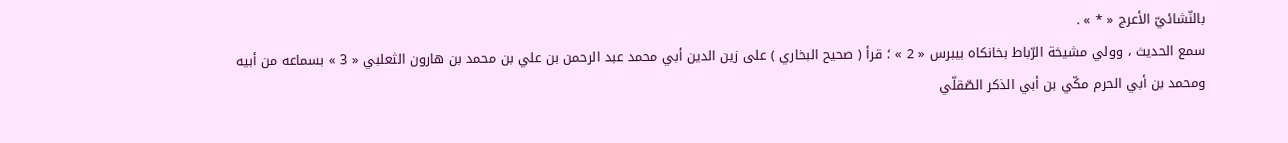بالنّشائيّ الأعرج « * » .
سمع الحديث ، وولي مشيخة الرّباط بخانكاه بيبرس « 2 » ؛ قرأ ( صحيح البخاري ) على زين الدين أبي محمد عبد الرحمن بن علي بن محمد بن هارون الثعلبي « 3 » بسماعه من أبيه ومحمد بن أبي الحرم مكّي بن أبي الذكر الصّقلّي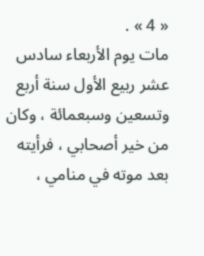« 4 » .
مات يوم الأربعاء سادس عشر ربيع الأول سنة أربع وتسعين وسبعمائة ، وكان من خير أصحابي ، فرأيته بعد موته في منامي ،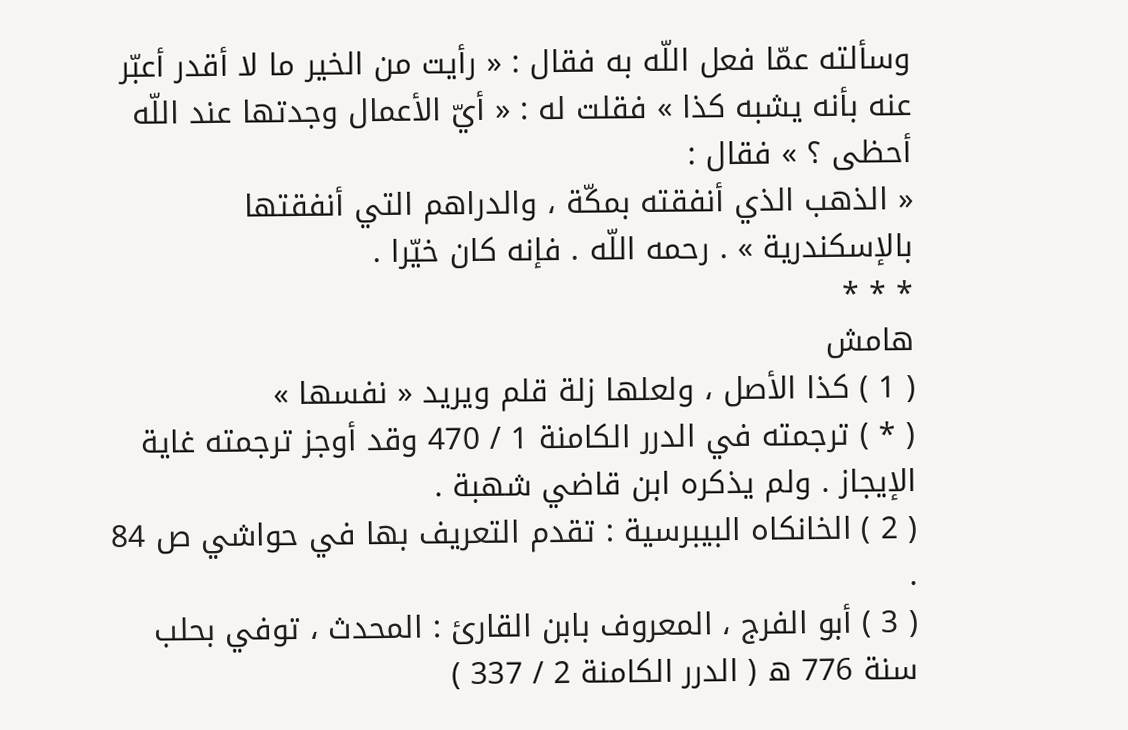وسألته عمّا فعل اللّه به فقال : « رأيت من الخير ما لا أقدر أعبّر عنه بأنه يشبه كذا » فقلت له : « أيّ الأعمال وجدتها عند اللّه أحظى ؟ » فقال :
« الذهب الذي أنفقته بمكّة ، والدراهم التي أنفقتها بالإسكندرية » . رحمه اللّه . فإنه كان خيّرا .
* * *
هامش
( 1 ) كذا الأصل ، ولعلها زلة قلم ويريد « نفسها »
( * ) ترجمته في الدرر الكامنة 1 / 470 وقد أوجز ترجمته غاية الإيجاز . ولم يذكره ابن قاضي شهبة .
( 2 ) الخانكاه البيبرسية : تقدم التعريف بها في حواشي ص 84 .
( 3 ) أبو الفرج ، المعروف بابن القارئ : المحدث ، توفي بحلب سنة 776 ه ( الدرر الكامنة 2 / 337 )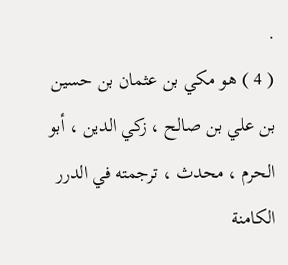.
( 4 ) هو مكي بن عثمان بن حسين بن علي بن صالح ، زكي الدين ، أبو الحرم ، محدث ، ترجمته في الدرر الكامنة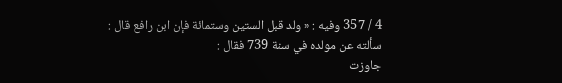4 / 357 وفيه : « ولد قبل الستين وستمائة فإن ابن رافع قال : سألته عن مولده في سنة 739 فقال :
جاوزت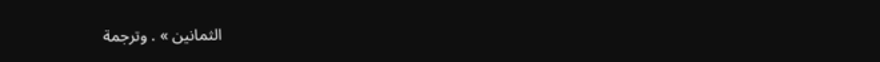الثمانين » . وترجمة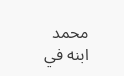محمد ابنه في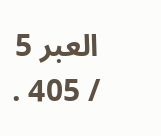العبر 5 / 405 .